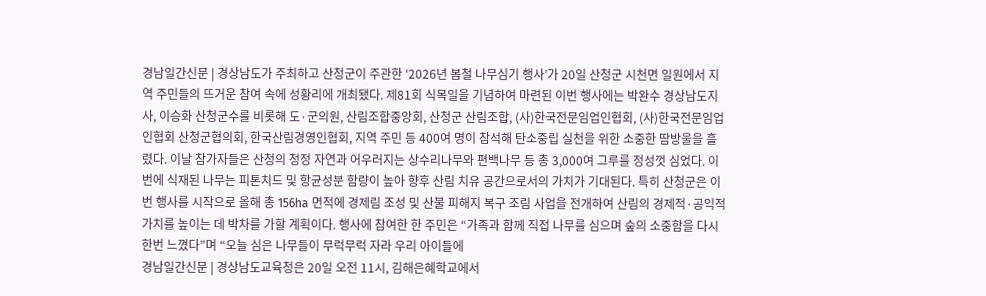경남일간신문 | 경상남도가 주최하고 산청군이 주관한 ‘2026년 봄철 나무심기 행사’가 20일 산청군 시천면 일원에서 지역 주민들의 뜨거운 참여 속에 성황리에 개최됐다. 제81회 식목일을 기념하여 마련된 이번 행사에는 박완수 경상남도지사, 이승화 산청군수를 비롯해 도·군의원, 산림조합중앙회, 산청군 산림조합, (사)한국전문임업인협회, (사)한국전문임업인협회 산청군협의회, 한국산림경영인협회, 지역 주민 등 400여 명이 참석해 탄소중립 실천을 위한 소중한 땀방울을 흘렸다. 이날 참가자들은 산청의 청정 자연과 어우러지는 상수리나무와 편백나무 등 총 3,000여 그루를 정성껏 심었다. 이번에 식재된 나무는 피톤치드 및 항균성분 함량이 높아 향후 산림 치유 공간으로서의 가치가 기대된다. 특히 산청군은 이번 행사를 시작으로 올해 총 156ha 면적에 경제림 조성 및 산불 피해지 복구 조림 사업을 전개하여 산림의 경제적·공익적 가치를 높이는 데 박차를 가할 계획이다. 행사에 참여한 한 주민은 “가족과 함께 직접 나무를 심으며 숲의 소중함을 다시 한번 느꼈다”며 “오늘 심은 나무들이 무럭무럭 자라 우리 아이들에
경남일간신문 | 경상남도교육청은 20일 오전 11시, 김해은혜학교에서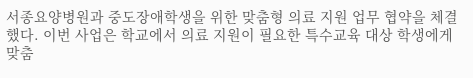서종요양병원과 중도장애학생을 위한 맞춤형 의료 지원 업무 협약을 체결했다. 이번 사업은 학교에서 의료 지원이 필요한 특수교육 대상 학생에게 맞춤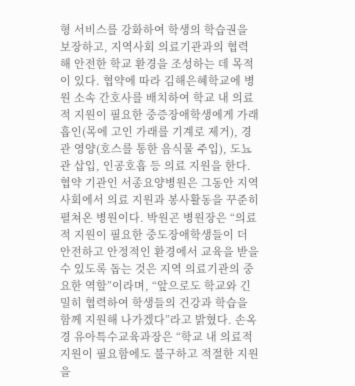형 서비스를 강화하여 학생의 학습권을 보장하고, 지역사회 의료기관과의 협력해 안전한 학교 환경을 조성하는 데 목적이 있다. 협약에 따라 김해은혜학교에 병원 소속 간호사를 배치하여 학교 내 의료적 지원이 필요한 중증장애학생에게 가래 흡인(목에 고인 가래를 기계로 제거), 경관 영양(호스를 통한 음식물 주입), 도뇨관 삽입, 인공호흡 등 의료 지원을 한다. 협약 기관인 서종요양병원은 그동안 지역사회에서 의료 지원과 봉사활동을 꾸준히 펼쳐온 병원이다. 박원곤 병원장은 “의료적 지원이 필요한 중도장애학생들이 더 안전하고 안정적인 환경에서 교육을 받을 수 있도록 돕는 것은 지역 의료기관의 중요한 역할”이라며, “앞으로도 학교와 긴밀히 협력하여 학생들의 건강과 학습을 함께 지원해 나가겠다”라고 밝혔다. 손옥경 유아특수교육과장은 “학교 내 의료적 지원이 필요함에도 불구하고 적절한 지원을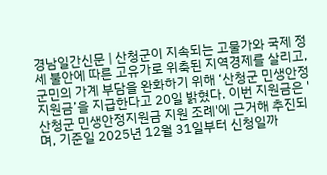경남일간신문 | 산청군이 지속되는 고물가와 국제 정세 불안에 따른 고유가로 위축된 지역경제를 살리고, 군민의 가계 부담을 완화하기 위해 ‘산청군 민생안정지원금’을 지급한다고 20일 밝혔다. 이번 지원금은 '산청군 민생안정지원금 지원 조례'에 근거해 추진되며, 기준일 2025년 12월 31일부터 신청일까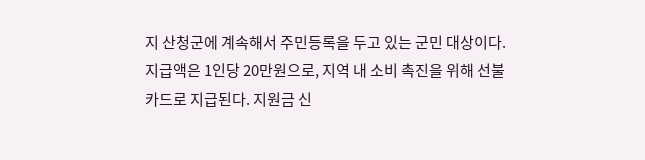지 산청군에 계속해서 주민등록을 두고 있는 군민 대상이다. 지급액은 1인당 20만원으로, 지역 내 소비 촉진을 위해 선불카드로 지급된다. 지원금 신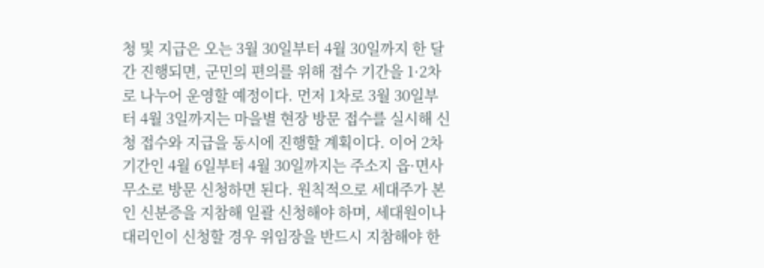청 및 지급은 오는 3월 30일부터 4월 30일까지 한 달간 진행되면, 군민의 편의를 위해 접수 기간을 1·2차로 나누어 운영할 예정이다. 먼저 1차로 3월 30일부터 4월 3일까지는 마을별 현장 방문 접수를 실시해 신청 접수와 지급을 동시에 진행할 계획이다. 이어 2차 기간인 4월 6일부터 4월 30일까지는 주소지 읍·면사무소로 방문 신청하면 된다. 원칙적으로 세대주가 본인 신분증을 지참해 일괄 신청해야 하며, 세대원이나 대리인이 신청할 경우 위임장을 반드시 지참해야 한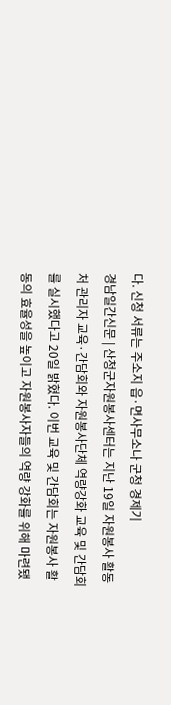다. 신청 서류는 주소지 읍·면사무소나 군청 경제기
경남일간신문 | 산청군자원봉사센터는 지난 19일 자원봉사 활동처 관리자 교육·간담회와 자원봉사단체 역량강화 교육 및 간담회를 실시했다고 20일 밝혔다. 이번 교육 및 간담회는 자원봉사 활동의 효율성을 높이고 자원봉사자들의 역량 강화를 위해 마련됐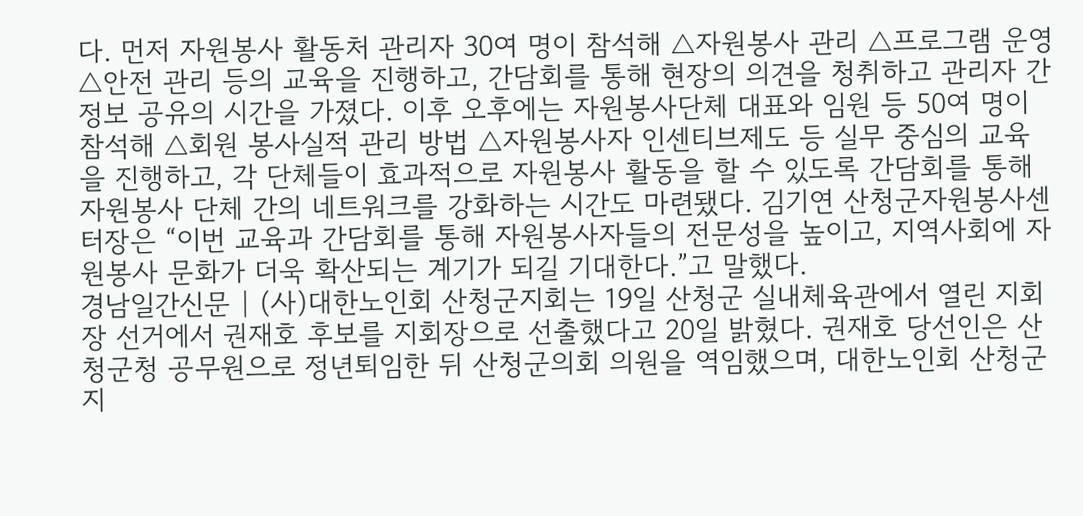다. 먼저 자원봉사 활동처 관리자 30여 명이 참석해 △자원봉사 관리 △프로그램 운영 △안전 관리 등의 교육을 진행하고, 간담회를 통해 현장의 의견을 청취하고 관리자 간 정보 공유의 시간을 가졌다. 이후 오후에는 자원봉사단체 대표와 임원 등 50여 명이 참석해 △회원 봉사실적 관리 방법 △자원봉사자 인센티브제도 등 실무 중심의 교육을 진행하고, 각 단체들이 효과적으로 자원봉사 활동을 할 수 있도록 간담회를 통해 자원봉사 단체 간의 네트워크를 강화하는 시간도 마련됐다. 김기연 산청군자원봉사센터장은 “이번 교육과 간담회를 통해 자원봉사자들의 전문성을 높이고, 지역사회에 자원봉사 문화가 더욱 확산되는 계기가 되길 기대한다.”고 말했다.
경남일간신문 | (사)대한노인회 산청군지회는 19일 산청군 실내체육관에서 열린 지회장 선거에서 권재호 후보를 지회장으로 선출했다고 20일 밝혔다. 권재호 당선인은 산청군청 공무원으로 정년퇴임한 뒤 산청군의회 의원을 역임했으며, 대한노인회 산청군지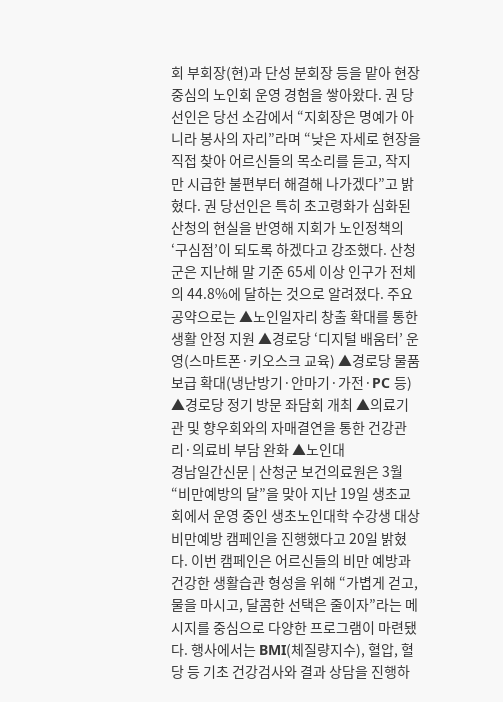회 부회장(현)과 단성 분회장 등을 맡아 현장 중심의 노인회 운영 경험을 쌓아왔다. 권 당선인은 당선 소감에서 “지회장은 명예가 아니라 봉사의 자리”라며 “낮은 자세로 현장을 직접 찾아 어르신들의 목소리를 듣고, 작지만 시급한 불편부터 해결해 나가겠다”고 밝혔다. 권 당선인은 특히 초고령화가 심화된 산청의 현실을 반영해 지회가 노인정책의 ‘구심점’이 되도록 하겠다고 강조했다. 산청군은 지난해 말 기준 65세 이상 인구가 전체의 44.8%에 달하는 것으로 알려졌다. 주요 공약으로는 ▲노인일자리 창출 확대를 통한 생활 안정 지원 ▲경로당 ‘디지털 배움터’ 운영(스마트폰·키오스크 교육) ▲경로당 물품 보급 확대(냉난방기·안마기·가전·PC 등) ▲경로당 정기 방문 좌담회 개최 ▲의료기관 및 향우회와의 자매결연을 통한 건강관리·의료비 부담 완화 ▲노인대
경남일간신문 | 산청군 보건의료원은 3월 “비만예방의 달”을 맞아 지난 19일 생초교회에서 운영 중인 생초노인대학 수강생 대상 비만예방 캠페인을 진행했다고 20일 밝혔다. 이번 캠페인은 어르신들의 비만 예방과 건강한 생활습관 형성을 위해 “가볍게 걷고, 물을 마시고, 달콤한 선택은 줄이자”라는 메시지를 중심으로 다양한 프로그램이 마련됐다. 행사에서는 BMI(체질량지수), 혈압, 혈당 등 기초 건강검사와 결과 상담을 진행하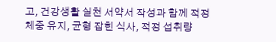고, 건강생활 실천 서약서 작성과 함께 적정 체중 유지, 균형 잡힌 식사, 적정 섭취량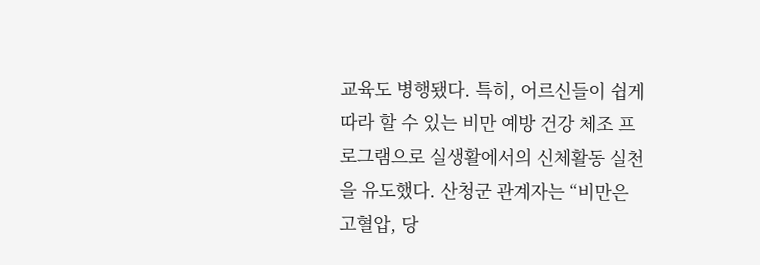교육도 병행됐다. 특히, 어르신들이 쉽게 따라 할 수 있는 비만 예방 건강 체조 프로그램으로 실생활에서의 신체활동 실천을 유도했다. 산청군 관계자는 “비만은 고혈압, 당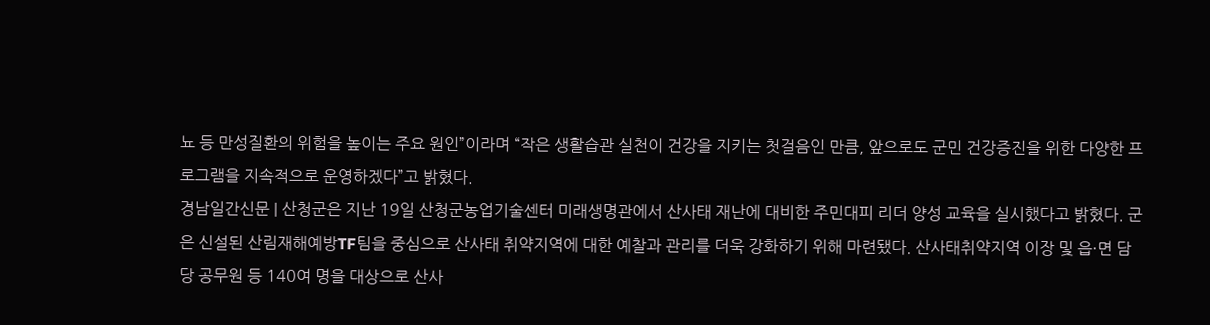뇨 등 만성질환의 위험을 높이는 주요 원인”이라며 “작은 생활습관 실천이 건강을 지키는 첫걸음인 만큼, 앞으로도 군민 건강증진을 위한 다양한 프로그램을 지속적으로 운영하겠다”고 밝혔다.
경남일간신문 | 산청군은 지난 19일 산청군농업기술센터 미래생명관에서 산사태 재난에 대비한 주민대피 리더 양성 교육을 실시했다고 밝혔다. 군은 신설된 산림재해예방TF팀을 중심으로 산사태 취약지역에 대한 예찰과 관리를 더욱 강화하기 위해 마련됐다. 산사태취약지역 이장 및 읍·면 담당 공무원 등 140여 명을 대상으로 산사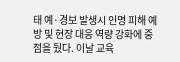태 예·경보 발생시 인명 피해 예방 및 현장 대응 역량 강화에 중점을 뒀다. 이날 교육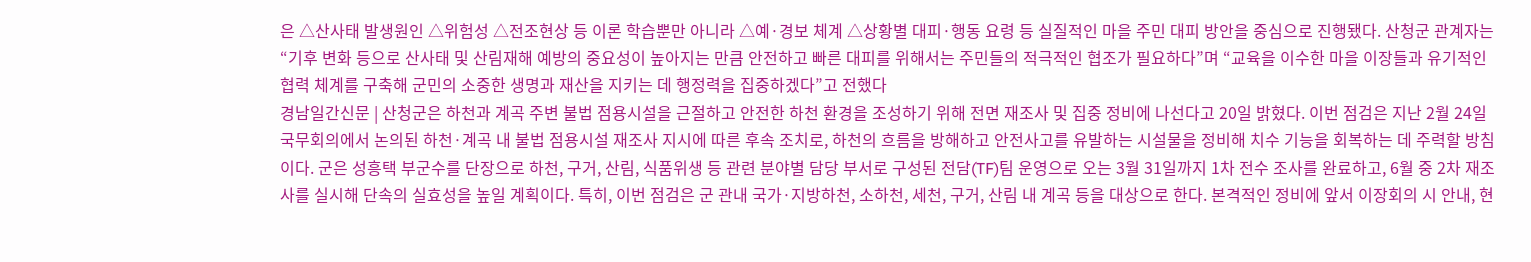은 △산사태 발생원인 △위험성 △전조현상 등 이론 학습뿐만 아니라 △예·경보 체계 △상황별 대피·행동 요령 등 실질적인 마을 주민 대피 방안을 중심으로 진행됐다. 산청군 관계자는 “기후 변화 등으로 산사태 및 산림재해 예방의 중요성이 높아지는 만큼 안전하고 빠른 대피를 위해서는 주민들의 적극적인 협조가 필요하다”며 “교육을 이수한 마을 이장들과 유기적인 협력 체계를 구축해 군민의 소중한 생명과 재산을 지키는 데 행정력을 집중하겠다”고 전했다
경남일간신문 | 산청군은 하천과 계곡 주변 불법 점용시설을 근절하고 안전한 하천 환경을 조성하기 위해 전면 재조사 및 집중 정비에 나선다고 20일 밝혔다. 이번 점검은 지난 2월 24일 국무회의에서 논의된 하천·계곡 내 불법 점용시설 재조사 지시에 따른 후속 조치로, 하천의 흐름을 방해하고 안전사고를 유발하는 시설물을 정비해 치수 기능을 회복하는 데 주력할 방침이다. 군은 성흥택 부군수를 단장으로 하천, 구거, 산림, 식품위생 등 관련 분야별 담당 부서로 구성된 전담(TF)팀 운영으로 오는 3월 31일까지 1차 전수 조사를 완료하고, 6월 중 2차 재조사를 실시해 단속의 실효성을 높일 계획이다. 특히, 이번 점검은 군 관내 국가·지방하천, 소하천, 세천, 구거, 산림 내 계곡 등을 대상으로 한다. 본격적인 정비에 앞서 이장회의 시 안내, 현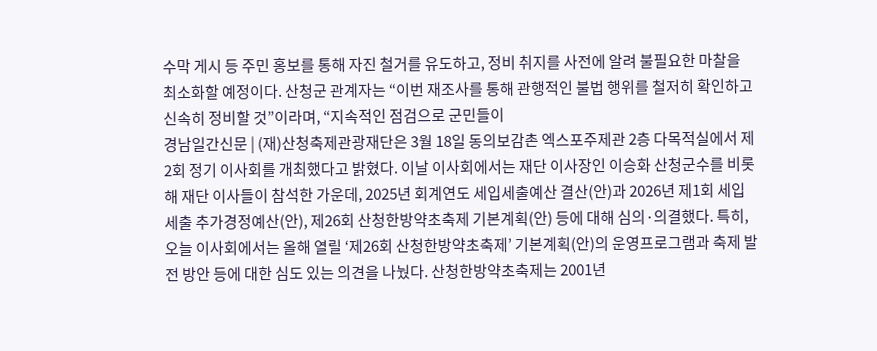수막 게시 등 주민 홍보를 통해 자진 철거를 유도하고, 정비 취지를 사전에 알려 불필요한 마찰을 최소화할 예정이다. 산청군 관계자는 “이번 재조사를 통해 관행적인 불법 행위를 철저히 확인하고 신속히 정비할 것”이라며, “지속적인 점검으로 군민들이
경남일간신문 | (재)산청축제관광재단은 3월 18일 동의보감촌 엑스포주제관 2층 다목적실에서 제2회 정기 이사회를 개최했다고 밝혔다. 이날 이사회에서는 재단 이사장인 이승화 산청군수를 비롯해 재단 이사들이 참석한 가운데, 2025년 회계연도 세입세출예산 결산(안)과 2026년 제1회 세입세출 추가경정예산(안), 제26회 산청한방약초축제 기본계획(안) 등에 대해 심의·의결했다. 특히, 오늘 이사회에서는 올해 열릴 ‘제26회 산청한방약초축제’ 기본계획(안)의 운영프로그램과 축제 발전 방안 등에 대한 심도 있는 의견을 나눴다. 산청한방약초축제는 2001년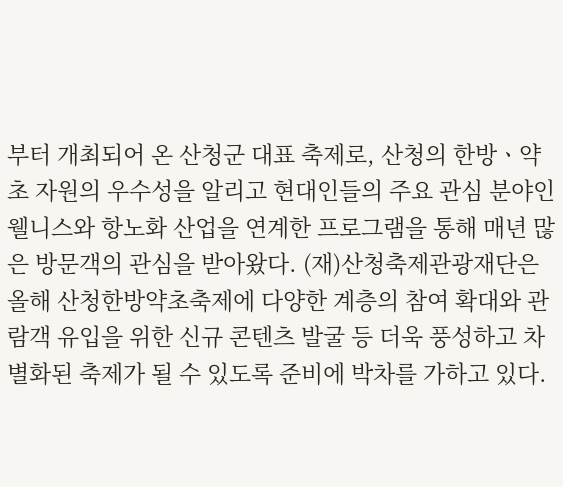부터 개최되어 온 산청군 대표 축제로, 산청의 한방ㆍ약초 자원의 우수성을 알리고 현대인들의 주요 관심 분야인 웰니스와 항노화 산업을 연계한 프로그램을 통해 매년 많은 방문객의 관심을 받아왔다. (재)산청축제관광재단은 올해 산청한방약초축제에 다양한 계층의 참여 확대와 관람객 유입을 위한 신규 콘텐츠 발굴 등 더욱 풍성하고 차별화된 축제가 될 수 있도록 준비에 박차를 가하고 있다.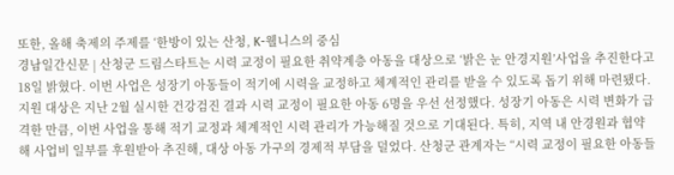또한, 올해 축제의 주제를 ‘한방이 있는 산청, K-웰니스의 중심
경남일간신문 | 산청군 드림스타트는 시력 교정이 필요한 취약계층 아동을 대상으로 ‘밝은 눈 안경지원’사업을 추진한다고 18일 밝혔다. 이번 사업은 성장기 아동들이 적기에 시력을 교정하고 체계적인 관리를 받을 수 있도록 돕기 위해 마련됐다. 지원 대상은 지난 2월 실시한 건강검진 결과 시력 교정이 필요한 아동 6명을 우선 선정했다. 성장기 아동은 시력 변화가 급격한 만큼, 이번 사업을 통해 적기 교정과 체계적인 시력 관리가 가능해질 것으로 기대된다. 특히, 지역 내 안경원과 협약해 사업비 일부를 후원받아 추진해, 대상 아동 가구의 경제적 부담을 덜었다. 산청군 관계자는 “시력 교정이 필요한 아동들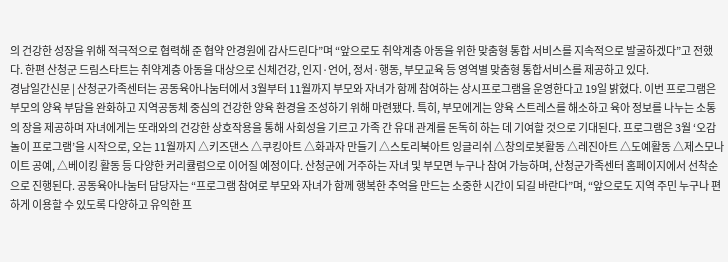의 건강한 성장을 위해 적극적으로 협력해 준 협약 안경원에 감사드린다”며 “앞으로도 취약계층 아동을 위한 맞춤형 통합 서비스를 지속적으로 발굴하겠다”고 전했다. 한편 산청군 드림스타트는 취약계층 아동을 대상으로 신체건강, 인지·언어, 정서·행동, 부모교육 등 영역별 맞춤형 통합서비스를 제공하고 있다.
경남일간신문 | 산청군가족센터는 공동육아나눔터에서 3월부터 11월까지 부모와 자녀가 함께 참여하는 상시프로그램을 운영한다고 19일 밝혔다. 이번 프로그램은 부모의 양육 부담을 완화하고 지역공동체 중심의 건강한 양육 환경을 조성하기 위해 마련됐다. 특히, 부모에게는 양육 스트레스를 해소하고 육아 정보를 나누는 소통의 장을 제공하며 자녀에게는 또래와의 건강한 상호작용을 통해 사회성을 기르고 가족 간 유대 관계를 돈독히 하는 데 기여할 것으로 기대된다. 프로그램은 3월 ‘오감놀이 프로그램’을 시작으로, 오는 11월까지 △키즈댄스 △쿠킹아트 △화과자 만들기 △스토리북아트 잉글리쉬 △창의로봇활동 △레진아트 △도예활동 △제스모나이트 공예, △베이킹 활동 등 다양한 커리큘럼으로 이어질 예정이다. 산청군에 거주하는 자녀 및 부모면 누구나 참여 가능하며, 산청군가족센터 홈페이지에서 선착순으로 진행된다. 공동육아나눔터 담당자는 “프로그램 참여로 부모와 자녀가 함께 행복한 추억을 만드는 소중한 시간이 되길 바란다”며, “앞으로도 지역 주민 누구나 편하게 이용할 수 있도록 다양하고 유익한 프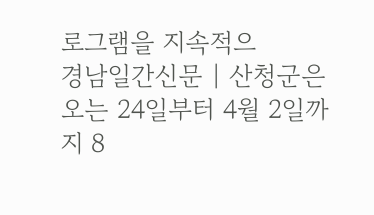로그램을 지속적으
경남일간신문 | 산청군은 오는 24일부터 4월 2일까지 8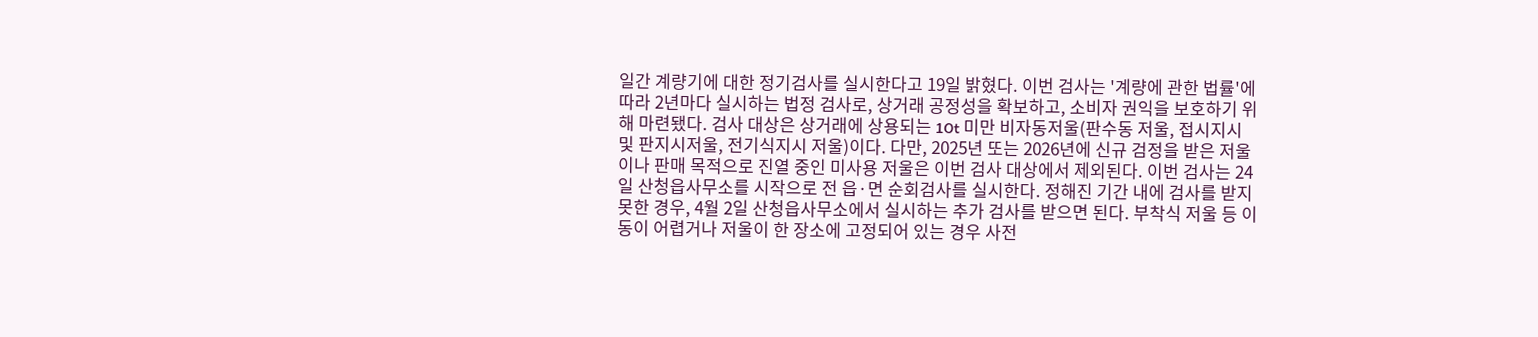일간 계량기에 대한 정기검사를 실시한다고 19일 밝혔다. 이번 검사는 '계량에 관한 법률'에 따라 2년마다 실시하는 법정 검사로, 상거래 공정성을 확보하고, 소비자 권익을 보호하기 위해 마련됐다. 검사 대상은 상거래에 상용되는 10t 미만 비자동저울(판수동 저울, 접시지시 및 판지시저울, 전기식지시 저울)이다. 다만, 2025년 또는 2026년에 신규 검정을 받은 저울이나 판매 목적으로 진열 중인 미사용 저울은 이번 검사 대상에서 제외된다. 이번 검사는 24일 산청읍사무소를 시작으로 전 읍·면 순회검사를 실시한다. 정해진 기간 내에 검사를 받지 못한 경우, 4월 2일 산청읍사무소에서 실시하는 추가 검사를 받으면 된다. 부착식 저울 등 이동이 어렵거나 저울이 한 장소에 고정되어 있는 경우 사전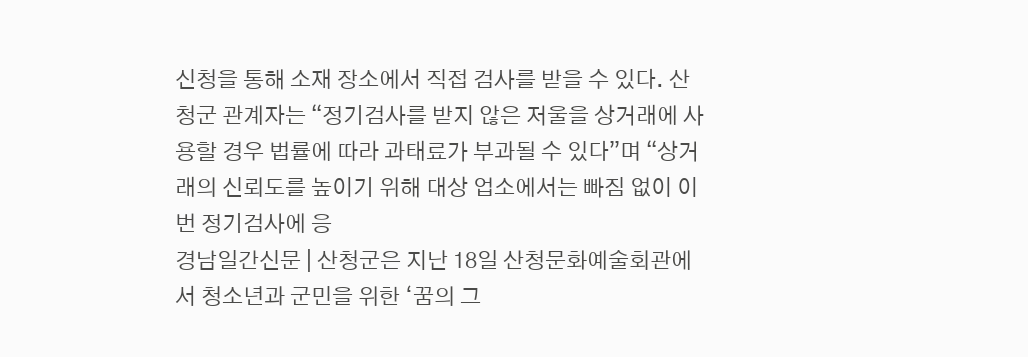신청을 통해 소재 장소에서 직접 검사를 받을 수 있다. 산청군 관계자는 “정기검사를 받지 않은 저울을 상거래에 사용할 경우 법률에 따라 과태료가 부과될 수 있다”며 “상거래의 신뢰도를 높이기 위해 대상 업소에서는 빠짐 없이 이번 정기검사에 응
경남일간신문 | 산청군은 지난 18일 산청문화예술회관에서 청소년과 군민을 위한 ‘꿈의 그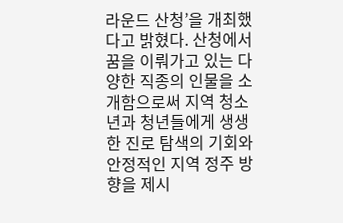라운드 산청’을 개최했다고 밝혔다. 산청에서 꿈을 이뤄가고 있는 다양한 직종의 인물을 소개함으로써 지역 청소년과 청년들에게 생생한 진로 탐색의 기회와 안정적인 지역 정주 방향을 제시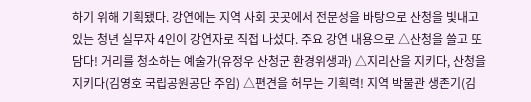하기 위해 기획됐다. 강연에는 지역 사회 곳곳에서 전문성을 바탕으로 산청을 빛내고 있는 청년 실무자 4인이 강연자로 직접 나섰다. 주요 강연 내용으로 △산청을 쓸고 또 담다! 거리를 청소하는 예술가(유정우 산청군 환경위생과) △지리산을 지키다, 산청을 지키다(김영호 국립공원공단 주임) △편견을 허무는 기획력! 지역 박물관 생존기(김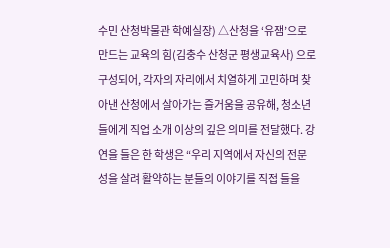수민 산청박물관 학예실장) △산청을 ‘유잼’으로 만드는 교육의 힘(김충수 산청군 평생교육사) 으로 구성되어, 각자의 자리에서 치열하게 고민하며 찾아낸 산청에서 살아가는 즐거움을 공유해, 청소년들에게 직업 소개 이상의 깊은 의미를 전달했다. 강연을 들은 한 학생은 “우리 지역에서 자신의 전문성을 살려 활약하는 분들의 이야기를 직접 들을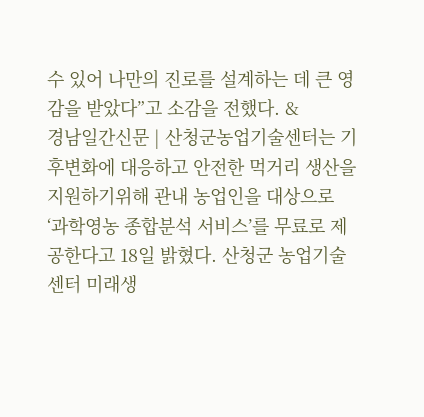수 있어 나만의 진로를 설계하는 데 큰 영감을 받았다”고 소감을 전했다. &
경남일간신문 | 산청군농업기술센터는 기후변화에 대응하고 안전한 먹거리 생산을 지원하기위해 관내 농업인을 대상으로 ‘과학영농 종합분석 서비스’를 무료로 제공한다고 18일 밝혔다. 산청군 농업기술센터 미래생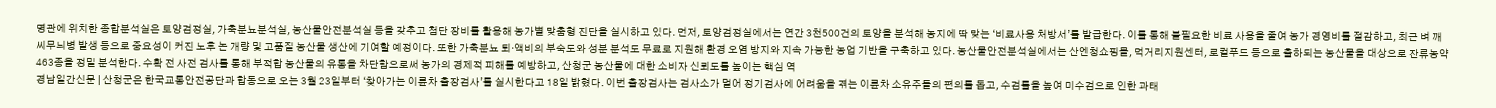명관에 위치한 종합분석실은 토양검정실, 가축분뇨분석실, 농산물안전분석실 등을 갖추고 첨단 장비를 활용해 농가별 맞춤형 진단을 실시하고 있다. 먼저, 토양검정실에서는 연간 3천500건의 토양을 분석해 농지에 딱 맞는 ‘비료사용 처방서’를 발급한다. 이를 통해 불필요한 비료 사용을 줄여 농가 경영비를 절감하고, 최근 벼 깨씨무늬병 발생 등으로 중요성이 커진 노후 논 개량 및 고품질 농산물 생산에 기여할 예정이다. 또한 가축분뇨 퇴·액비의 부숙도와 성분 분석도 무료로 지원해 환경 오염 방지와 지속 가능한 농업 기반을 구축하고 있다. 농산물안전분석실에서는 산엔청쇼핑몰, 먹거리지원센터, 로컬푸드 등으로 출하되는 농산물을 대상으로 잔류농약 463종을 정밀 분석한다. 수확 전 사전 검사를 통해 부적합 농산물의 유통을 차단함으로써 농가의 경제적 피해를 예방하고, 산청군 농산물에 대한 소비자 신뢰도를 높이는 핵심 역
경남일간신문 | 산청군은 한국교통안전공단과 합동으로 오는 3월 23일부터 ‘찾아가는 이륜차 출장검사’를 실시한다고 18일 밝혔다. 이번 출장검사는 검사소가 멀어 정기검사에 어려움을 겪는 이륜차 소유주들의 편의를 돕고, 수검률을 높여 미수검으로 인한 과태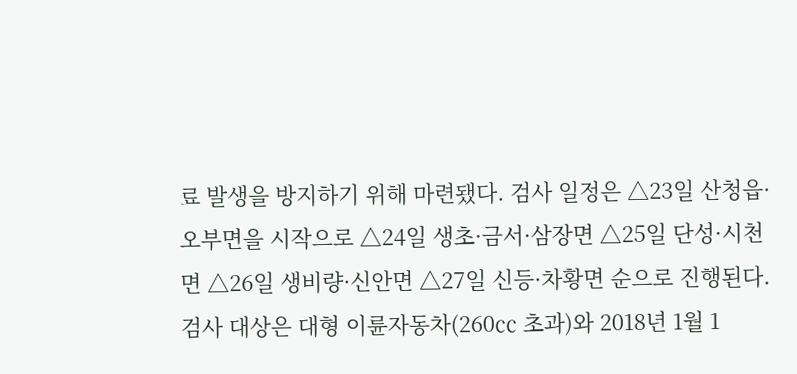료 발생을 방지하기 위해 마련됐다. 검사 일정은 △23일 산청읍·오부면을 시작으로 △24일 생초·금서·삼장면 △25일 단성·시천면 △26일 생비량·신안면 △27일 신등·차황면 순으로 진행된다. 검사 대상은 대형 이륜자동차(260㏄ 초과)와 2018년 1월 1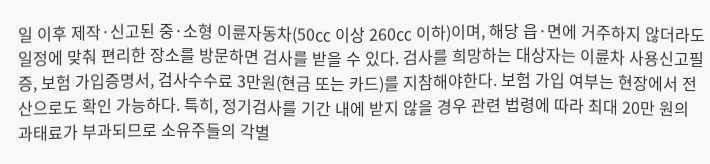일 이후 제작·신고된 중·소형 이륜자동차(50㏄ 이상 260㏄ 이하)이며, 해당 읍·면에 거주하지 않더라도 일정에 맞춰 편리한 장소를 방문하면 검사를 받을 수 있다. 검사를 희망하는 대상자는 이륜차 사용신고필증, 보험 가입증명서, 검사수수료 3만원(현금 또는 카드)를 지참해야한다. 보험 가입 여부는 현장에서 전산으로도 확인 가능하다. 특히, 정기검사를 기간 내에 받지 않을 경우 관련 법령에 따라 최대 20만 원의 과태료가 부과되므로 소유주들의 각별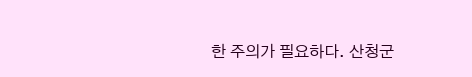한 주의가 필요하다. 산청군